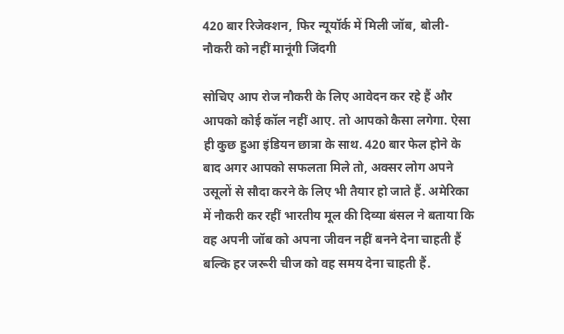420 बार रिजेक्शन, फिर न्यूयॉर्क में मिली जॉब, बोली-नौकरी को नहीं मानूंगी जिंदगी

सोचिए आप रोज नौकरी के लिए आवेदन कर रहे हैं और आपको कोई कॉल नहीं आए. तो आपको कैसा लगेगा. ऐसा ही कुछ हुआ इंडियन छात्रा के साथ. 420 बार फेल होने के बाद अगर आपको सफलता मिले तो, अक्सर लोग अपने उसूलों से सौदा करने के लिए भी तैयार हो जाते हैं. अमेरिका में नौकरी कर रहीं भारतीय मूल की दिव्या बंसल ने बताया कि वह अपनी जॉब को अपना जीवन नहीं बनने देना चाहती हैं बल्कि हर जरूरी चीज को वह समय देना चाहती हैं.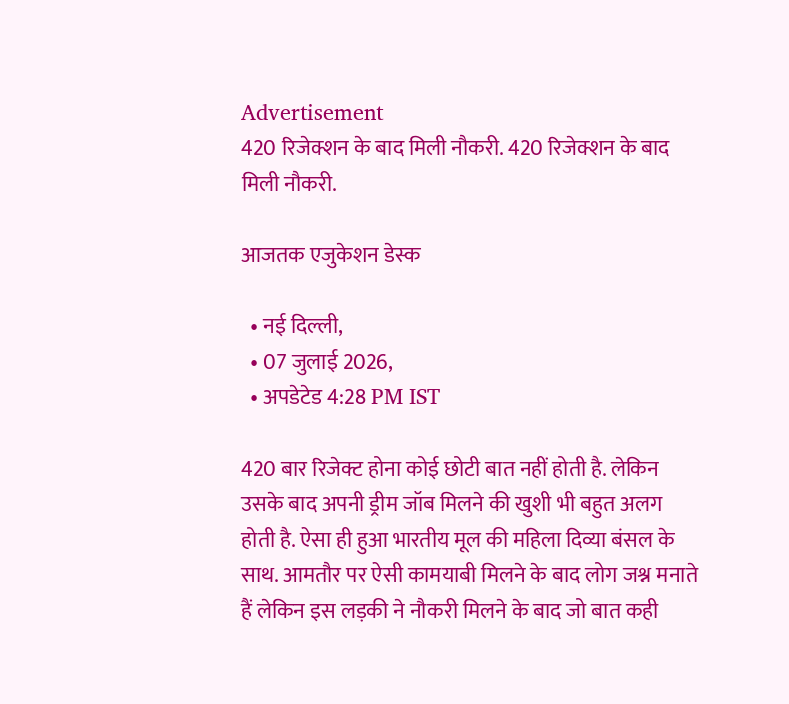Advertisement
420 रिजेक्शन के बाद मिली नौकरी. 420 रिजेक्शन के बाद मिली नौकरी.

आजतक एजुकेशन डेस्क

  • नई दिल्ली,
  • 07 जुलाई 2026,
  • अपडेटेड 4:28 PM IST

420 बार रिजेक्ट होना कोई छोटी बात नहीं होती है. लेकिन उसके बाद अपनी ड्रीम जॉब मिलने की खुशी भी बहुत अलग होती है. ऐसा ही हुआ भारतीय मूल की महिला दिव्या बंसल के साथ. आमतौर पर ऐसी कामयाबी मिलने के बाद लोग जश्न मनाते हैं लेकिन इस लड़की ने नौकरी मिलने के बाद जो बात कही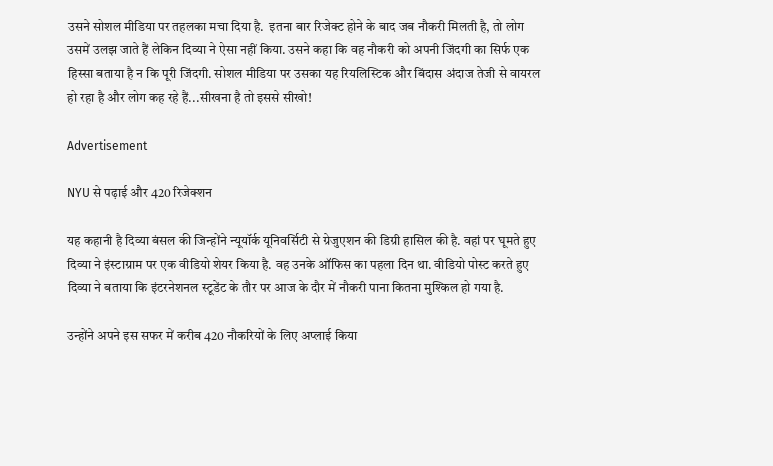उसने सोशल मीडिया पर तहलका मचा दिया है.  इतना बार रिजेक्ट होने के बाद जब नौकरी मिलती है, तो लोग उसमें उलझ जाते हैं लेकिन दिव्या ने ऐसा नहीं किया. उसने कहा कि वह नौकरी को अपनी जिंदगी का सिर्फ एक हिस्सा बताया है न कि पूरी जिंदगी. सोशल मीडिया पर उसका यह रियलिस्टिक और बिंदास अंदाज तेजी से वायरल हो रहा है और लोग कह रहे हैं...सीखना है तो इससे सीखो!

Advertisement

NYU से पढ़ाई और 420 रिजेक्शन

यह कहानी है दिव्या बंसल की जिन्होंने न्यूयॉर्क यूनिवर्सिटी से ग्रेजुएशन की डिग्री हासिल की है. वहां पर घूमते हुए दिव्या ने इंस्टाग्राम पर एक वीडियो शेयर किया है. वह उनके ऑफिस का पहला दिन था. वीडियो पोस्ट करते हुए दिव्या ने बताया कि इंटरनेशनल स्टूडेंट के तौर पर आज के दौर में नौकरी पाना कितना मुश्किल हो गया है.

उन्होंने अपने इस सफर में करीब 420 नौकरियों के लिए अप्लाई किया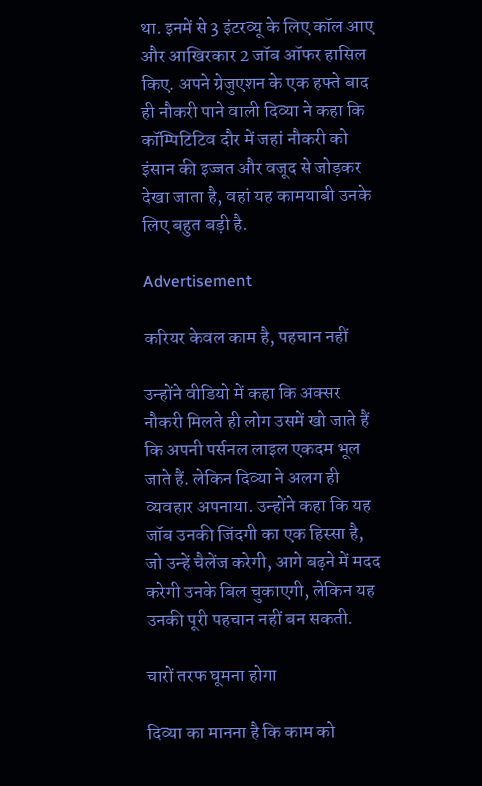था. इनमें से 3 इंटरव्यू के लिए कॉल आए और आखिरकार 2 जॉब ऑफर हासिल किए. अपने ग्रेजुएशन के एक हफ्ते बाद ही नौकरी पाने वाली दिव्या ने कहा कि कॉम्पिटिटिव दौर में जहां नौकरी को इंसान की इज्जत और वजूद से जोड़कर देखा जाता है, वहां यह कामयाबी उनके लिए बहुत बड़ी है.

Advertisement

करियर केवल काम है, पहचान नहीं

उन्होंने वीडियो में कहा कि अक्सर नौकरी मिलते ही लोग उसमें खो जाते हैं कि अपनी पर्सनल लाइल एकदम भूल जाते हैं. लेकिन दिव्या ने अलग ही व्यवहार अपनाया. उन्होंने कहा कि यह जॉब उनकी जिंदगी का एक हिस्सा है, जो उन्हें चैलेंज करेगी, आगे बढ़ने में मदद करेगी उनके बिल चुकाएगी, लेकिन यह उनकी पूरी पहचान नहीं बन सकती.

चारों तरफ घूमना होगा

दिव्या का मानना है कि काम को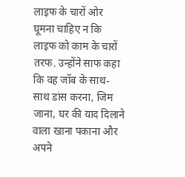लाइफ के चारों ओर घूमना चाहिए न कि लाइफ को काम के चारों तरफ. उन्होंने साफ कहा कि वह जॉब के साथ-साथ डांस करना, जिम जाना, घर की याद दिलाने वाला खाना पकाना और अपने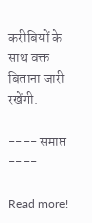करीबियों के साथ वक्त बिताना जारी रखेंगी.

---- समाप्त ----

Read more!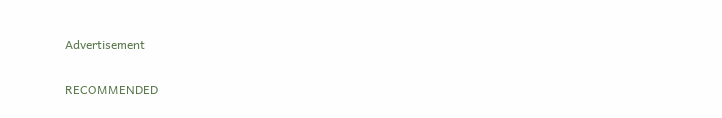Advertisement

RECOMMENDED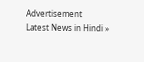Advertisement
Latest News in Hindi »